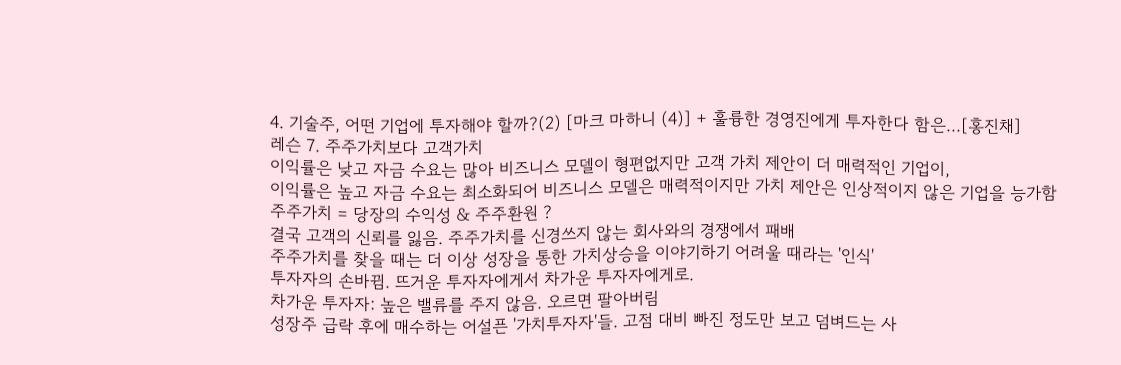4. 기술주, 어떤 기업에 투자해야 할까?(2) [마크 마하니 (4)] + 훌륭한 경영진에게 투자한다 함은...[홍진채]
레슨 7. 주주가치보다 고객가치
이익률은 낮고 자금 수요는 많아 비즈니스 모델이 형편없지만 고객 가치 제안이 더 매력적인 기업이,
이익률은 높고 자금 수요는 최소화되어 비즈니스 모델은 매력적이지만 가치 제안은 인상적이지 않은 기업을 능가함
주주가치 = 당장의 수익성 & 주주환원 ?
결국 고객의 신뢰를 잃음. 주주가치를 신경쓰지 않는 회사와의 경쟁에서 패배
주주가치를 찾을 때는 더 이상 성장을 통한 가치상승을 이야기하기 어려울 때라는 '인식'
투자자의 손바뀜. 뜨거운 투자자에게서 차가운 투자자에게로.
차가운 투자자: 높은 밸류를 주지 않음. 오르면 팔아버림
성장주 급락 후에 매수하는 어설픈 '가치투자자'들. 고점 대비 빠진 정도만 보고 덤벼드는 사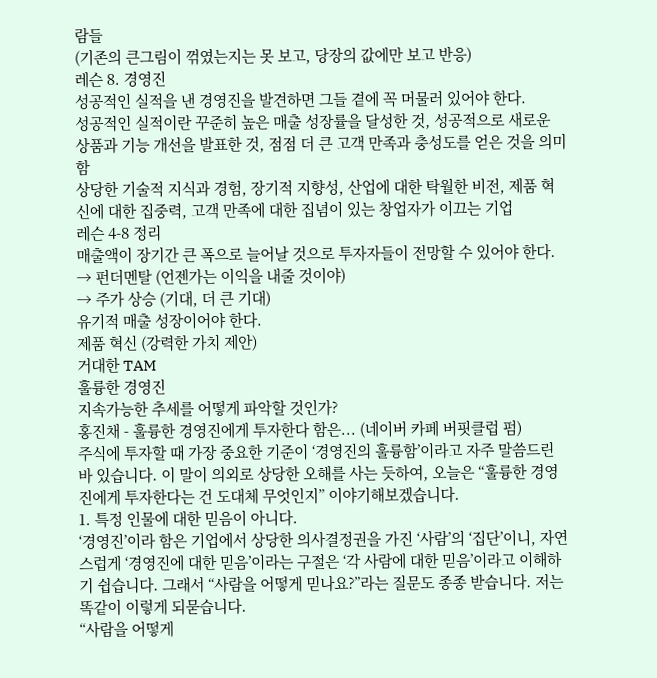람들
(기존의 큰그림이 꺾였는지는 못 보고, 당장의 값에만 보고 반응)
레슨 8. 경영진
성공적인 실적을 낸 경영진을 발견하면 그들 곁에 꼭 머물러 있어야 한다.
성공적인 실적이란 꾸준히 높은 매출 성장률을 달성한 것, 성공적으로 새로운 상품과 기능 개선을 발표한 것, 점점 더 큰 고객 만족과 충성도를 얻은 것을 의미함
상당한 기술적 지식과 경험, 장기적 지향성, 산업에 대한 탁월한 비전, 제품 혁신에 대한 집중력, 고객 만족에 대한 집념이 있는 창업자가 이끄는 기업
레슨 4-8 정리
매출액이 장기간 큰 폭으로 늘어날 것으로 투자자들이 전망할 수 있어야 한다.
→ 펀더멘탈 (언젠가는 이익을 내줄 것이야)
→ 주가 상승 (기대, 더 큰 기대)
유기적 매출 성장이어야 한다.
제품 혁신 (강력한 가치 제안)
거대한 TAM
훌륭한 경영진
지속가능한 추세를 어떻게 파악할 것인가?
홍진채 - 훌륭한 경영진에게 투자한다 함은... (네이버 카페 버핏클럽 펌)
주식에 투자할 때 가장 중요한 기준이 ‘경영진의 훌륭함’이라고 자주 말씀드린 바 있습니다. 이 말이 의외로 상당한 오해를 사는 듯하여, 오늘은 “훌륭한 경영진에게 투자한다는 건 도대체 무엇인지” 이야기해보겠습니다.
1. 특정 인물에 대한 믿음이 아니다.
‘경영진’이라 함은 기업에서 상당한 의사결정권을 가진 ‘사람’의 ‘집단’이니, 자연스럽게 ‘경영진에 대한 믿음’이라는 구절은 ‘각 사람에 대한 믿음’이라고 이해하기 쉽습니다. 그래서 “사람을 어떻게 믿나요?”라는 질문도 종종 받습니다. 저는 똑같이 이렇게 되묻습니다.
“사람을 어떻게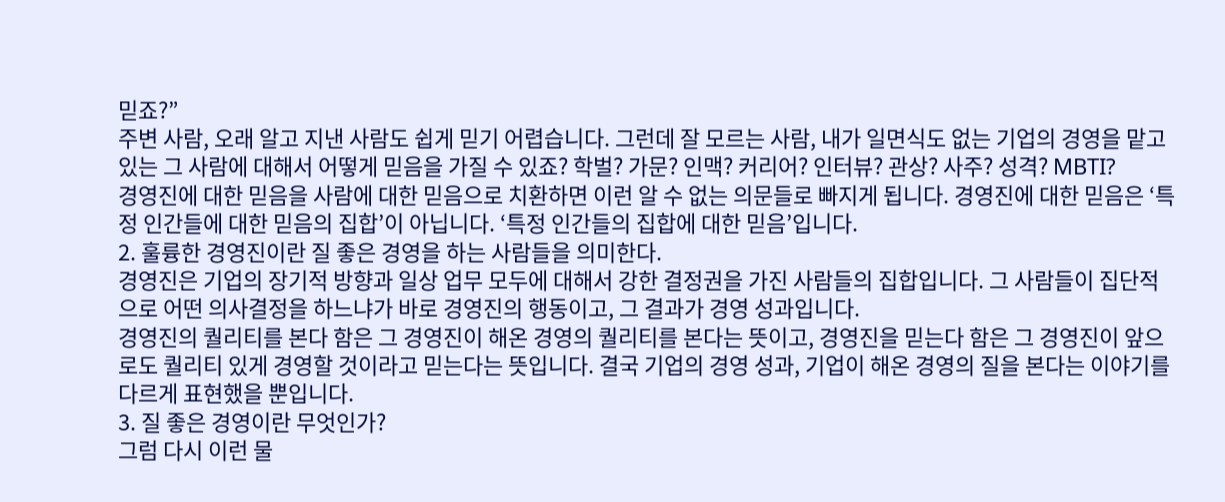믿죠?”
주변 사람, 오래 알고 지낸 사람도 쉽게 믿기 어렵습니다. 그런데 잘 모르는 사람, 내가 일면식도 없는 기업의 경영을 맡고 있는 그 사람에 대해서 어떻게 믿음을 가질 수 있죠? 학벌? 가문? 인맥? 커리어? 인터뷰? 관상? 사주? 성격? MBTI?
경영진에 대한 믿음을 사람에 대한 믿음으로 치환하면 이런 알 수 없는 의문들로 빠지게 됩니다. 경영진에 대한 믿음은 ‘특정 인간들에 대한 믿음의 집합’이 아닙니다. ‘특정 인간들의 집합에 대한 믿음’입니다.
2. 훌륭한 경영진이란 질 좋은 경영을 하는 사람들을 의미한다.
경영진은 기업의 장기적 방향과 일상 업무 모두에 대해서 강한 결정권을 가진 사람들의 집합입니다. 그 사람들이 집단적으로 어떤 의사결정을 하느냐가 바로 경영진의 행동이고, 그 결과가 경영 성과입니다.
경영진의 퀄리티를 본다 함은 그 경영진이 해온 경영의 퀄리티를 본다는 뜻이고, 경영진을 믿는다 함은 그 경영진이 앞으로도 퀄리티 있게 경영할 것이라고 믿는다는 뜻입니다. 결국 기업의 경영 성과, 기업이 해온 경영의 질을 본다는 이야기를 다르게 표현했을 뿐입니다.
3. 질 좋은 경영이란 무엇인가?
그럼 다시 이런 물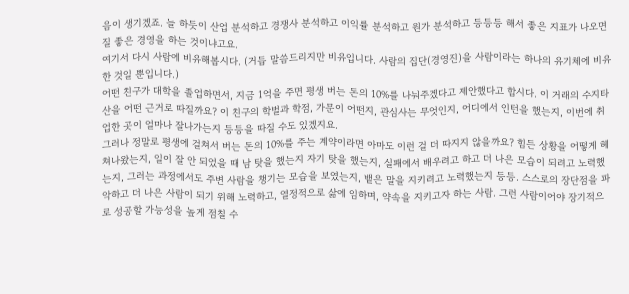음이 생기겠죠. 늘 하듯이 산업 분석하고 경쟁사 분석하고 이익률 분석하고 원가 분석하고 등등등 해서 좋은 지표가 나오면 질 좋은 경영을 하는 것이냐고요.
여기서 다시 사람에 비유해봅시다. (거듭 말씀드리지만 비유입니다. 사람의 집단(경영진)을 사람이라는 하나의 유기체에 비유한 것일 뿐입니다.)
어떤 친구가 대학을 졸업하면서, 지금 1억을 주면 평생 버는 돈의 10%를 나눠주겠다고 제안했다고 합시다. 이 거래의 수지타산을 어떤 근거로 따질까요? 이 친구의 학벌과 학점, 가문이 어떤지, 관심사는 무엇인지, 어디에서 인턴을 했는지, 이번에 취업한 곳이 얼마나 잘나가는지 등등을 따질 수도 있겠지요.
그러나 정말로 평생에 걸쳐서 버는 돈의 10%를 주는 계약이라면 아마도 이런 걸 더 따지지 않을까요? 힘든 상황을 어떻게 헤쳐나왔는지, 일이 잘 안 되었을 때 남 탓을 했는지 자기 탓을 했는지, 실패에서 배우려고 하고 더 나은 모습이 되려고 노력했는지, 그러는 과정에서도 주변 사람을 챙기는 모습을 보였는지, 뱉은 말을 지키려고 노력했는지 등등. 스스로의 장단점을 파악하고 더 나은 사람이 되기 위해 노력하고, 열정적으로 삶에 임하며, 약속을 지키고자 하는 사람. 그런 사람이어야 장기적으로 성공할 가능성을 높게 점칠 수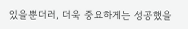있을뿐더러, 더욱 중요하게는 성공했을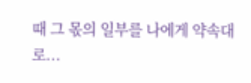때 그 몫의 일부를 나에게 약속대로...